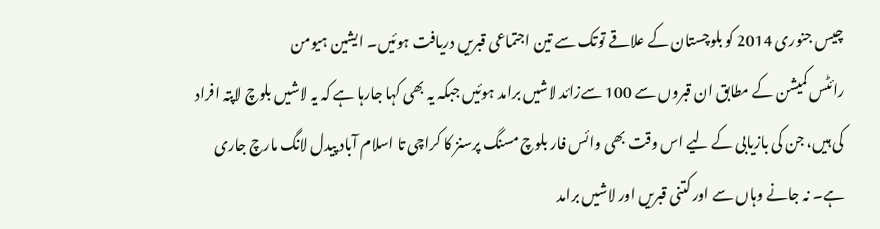چیس جنوری 2014 کو بلوچستان کے علاقے توتک سے تین اجتماعی قبریں دریافت ہوئیں۔ ایشین ہیومن
رائٹس کمیشن کے مطابق ان قبروں سے 100 سےزائد لاشیں برامد ہوئیں جبکہ یہ بھی کہا جارہا ہے کہ یہ لاشیں بلوچ لاپتہ افراد کی ہیں، جن کی بازیابی کے لیے اس وقت بھی وائس فار بلوچ مسنگ پرسنز کا کراچی تا اسلام آباد پیدل لانگ مارچ جاری ہے۔ نہ جانے وہاں سے اور کتنی قبریں اور لاشیں برامد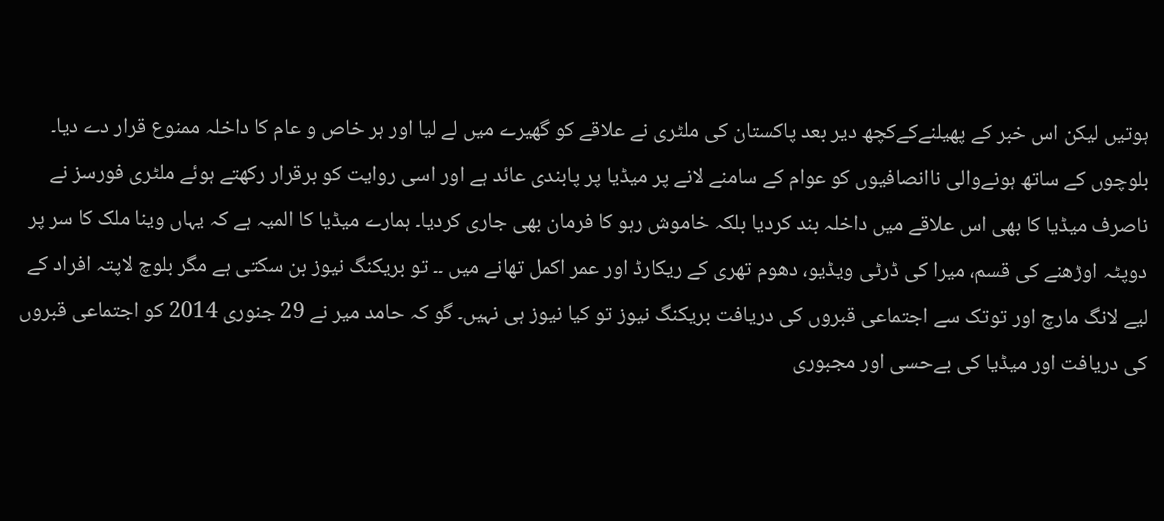ہوتیں لیکن اس خبر کے پھیلنےکےکچھ دیر بعد پاکستان کی ملٹری نے علاقے کو گھیرے میں لے لیا اور ہر خاص و عام کا داخلہ ممنوع قرار دے دیا۔
بلوچوں کے ساتھ ہونےوالی ناانصافیوں کو عوام کے سامنے لانے پر میڈیا پر پابندی عائد ہے اور اسی روایت کو برقرار رکھتے ہوئے ملٹری فورسز نے ناصرف میڈیا کا بھی اس علاقے میں داخلہ بند کردیا بلکہ خاموش رہو کا فرمان بھی جاری کردیا۔ ہمارے میڈیا کا المیہ ہے کہ یہاں وینا ملک کا سر پر دوپٹہ اوڑھنے کی قسم، میرا کی ڈرٹی ویڈیو، دھوم تھری کے ریکارڈ اور عمر اکمل تھانے میں ۔۔ تو بریکنگ نیوز بن سکتی ہے مگر بلوچ لاپتہ افراد کے لیے لانگ مارچ اور توتک سے اجتماعی قبروں کی دریافت بریکنگ نیوز تو کیا نیوز ہی نہیں۔ گو کہ حامد میر نے 29 جنوری 2014 کو اجتماعی قبروں کی دریافت اور میڈیا کی بےحسی اور مجبوری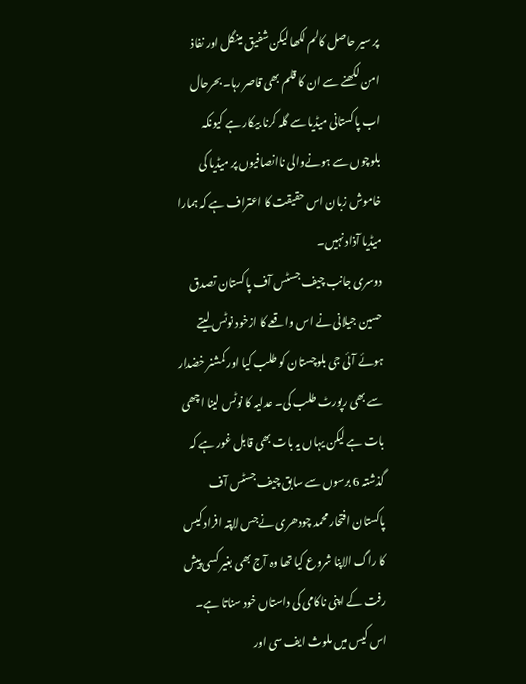پر سیر حاصل کالم لکھا لیکن شفیق مینگل اور نفاذ امن لکھنے سے ان کا قلم بھی قاصر رہا۔ بحرحال اب پاکستانی میڈیا سے گلہ کرنا بیکار ہے کیونکہ بلوچوں سے ہونےوالی ناانصافیوں پر میڈیا کی خاموش زبان اس حقیقت کا اعتراف ہے کہ ہمارا میڈیا آذاد نہیں۔
دوسری جانب چیف جسٹس آف پاکستان تصدق حسین جیلانی نے اس واقعے کا ازخود نوٹس لیتے ہوئے آئی جی بلوچستان کو طلب کیا اور کمشنر خضدار سے بھی رپورٹ طلب کی۔ عدلیہ کا نوٹس لینا اچھی بات ہے لیکن یہاں یہ بات بھی قابل غور ہے کہ گذشتہ 6 برسوں سے سابق چیف جسٹس آف پاکستان افتحار محمد چودھری نےجس لاپتہ افراد کیس کا راگ الاپنا شروع کیا تھا وہ آج بھی بغیر کسی پیش رفت کے اپنی ناکامی کی داستاں خود سناتا ہے۔ اس کیس میں ملوث ایف سی اور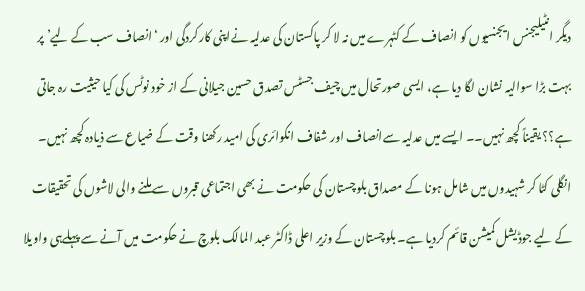دیگر انٹیلیجنس ایجنسیوں کو انصاف کے کٹہرے میں نہ لا کر پاکستان کی عدلیہ نےاپنی کارکردگی اور ‘انصاف سب کے لیے’ پر بہت بڑا سوالیہ نشان لگا دیا ہے، ایسی صورتحال میں چیف جسٹس تصدق حسین جیلانی کے از خود نوٹس کی کیا حیثیت رہ جاتی ہے؟؟ یقیناً کچھ نہیں۔۔ ایسے میں عدلیہ سےانصاف اور شفاف انکوائری کی امید رکھنا وقت کے ضیاع سے ذیادہ کچھ نہیں۔
انگلی کٹا کر شہیدوں میں شامل ہونا کے مصداق بلوچستان کی حکومت نے بھی اجتماعی قبروں سے ملنے والی لاشوں کی تحقیقات کے لیے جوڈیشل کمیشن قائم کردیا ہے۔ بلوچستان کے وزیر اعلی ڈاکٹر عبد المالک بلوچ نے حکومت میں آنے سے پہلےہی واویلا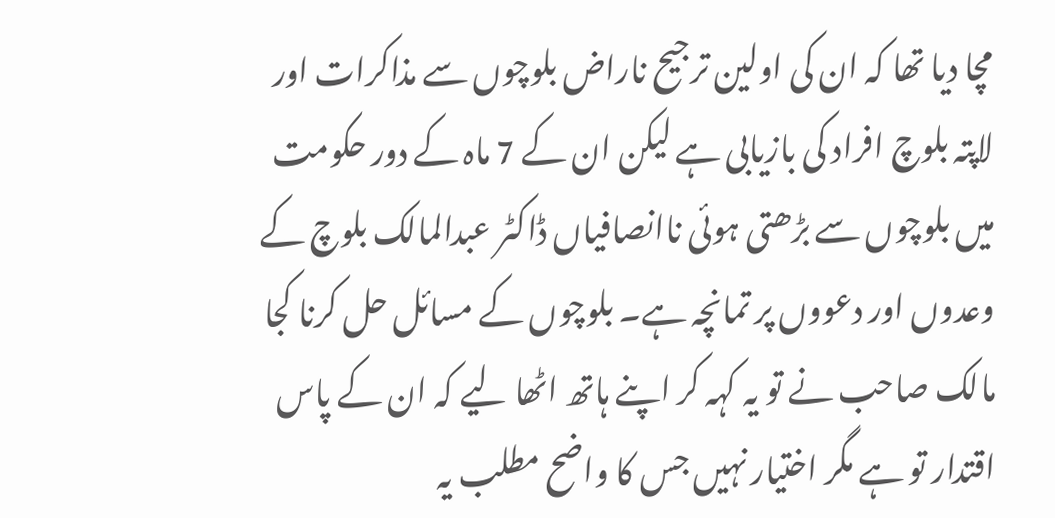مچا دیا تھا کہ ان کی اولین ترجیح ناراض بلوچوں سے مذاکرات اور لاپتہ بلوچ افراد کی بازیابی ہے لیکن ان کے 7 ماہ کے دور حکومت میں بلوچوں سے بڑھتی ہوئی ناانصافیاں ڈاکٹر عبدالمالک بلوچ کے وعدوں اور دعووں پر تمانچہ ہے۔ بلوچوں کے مسائل حل کرنا کجا مالک صاحب نے تو یہ کہہ کر اپنے ہاتھ اٹھا لیے کہ ان کے پاس اقتدار تو ہے مگر اختیار نہیں جس کا واضح مطلب یہ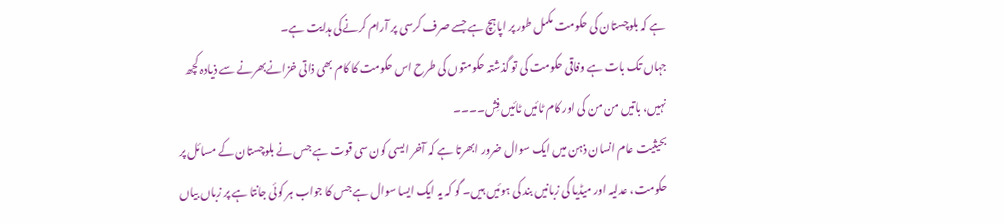ہے کہ بلوچستان کی حکومت مکمل طور پر اپاہچ ہے جسے صرف کرسی پر آرام کرنےکی ہدایت ہے۔
جہاں تک بات ہے وفاقی حکومت کی تو گذشتہ حکومتوں کی طرح اس حکومت کا کام بھی ذاتی خزانےبھرنے سے ذیادہ کچھ نہیں، باتیں من من کی اور کام ٹائیں ٹائیں فِش۔۔۔۔
بحیثیت عام انسان ذہن میں ایک سوال ضرور ابھرتا ہے کہ آخر ایسی کون سی قوت ہے جس نے بلوچستان کے مسائل پر حکومت، عدلیہ اور میڈیا کی زبانیں بند کی ہوئیں ہیں۔ گو کہ یہ ایک ایسا سوال ہے جس کا جواب ہر کوئی جانتا ہے پر زباں بیاں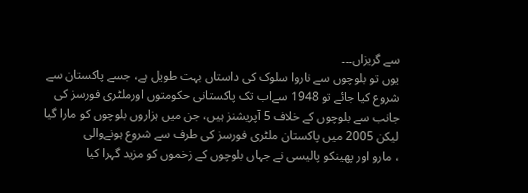سے گریزاں۔۔۔
یوں تو بلوچوں سے ناروا سلوک کی داستاں بہت طویل ہے، جسے پاکستان سے شروع کیا جائے تو 1948 سےاب تک پاکستانی حکومتوں اورملٹری فورسز کی جانب سے بلوچوں کے خلاف 5 آپریشنز ہیں، جن میں ہزاروں بلوچوں کو مارا گیا لیکن 2005 میں پاکستان ملٹری فورسز کی طرف سے شروع ہونےوالی
، مارو اور پھینکو پالیسی نے جہاں بلوچوں کے زخموں کو مزید گہرا کیا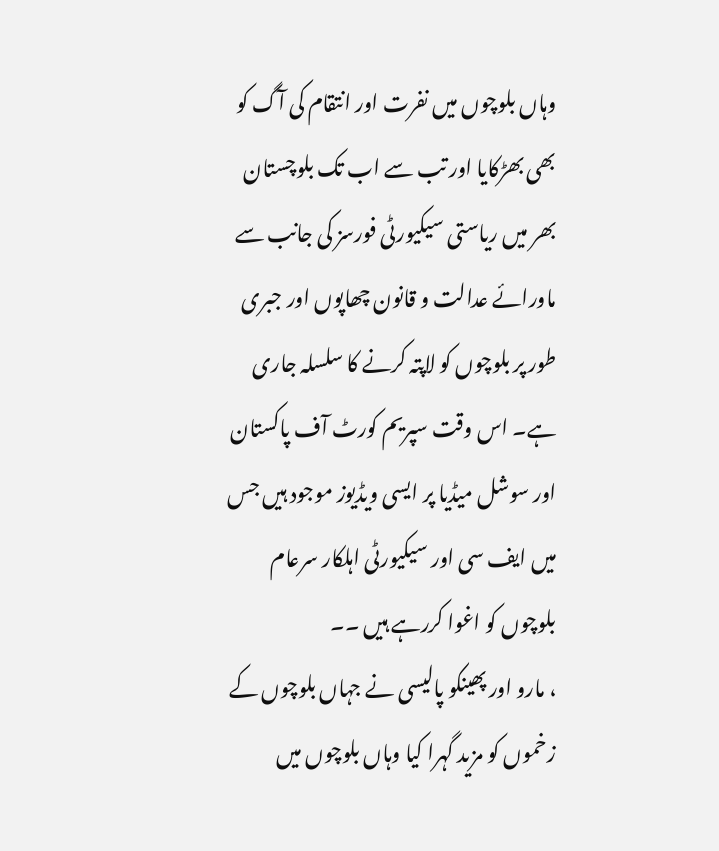وہاں بلوچوں میں نفرت اور انتقام کی آگ کو بھی بھڑکایا اور تب سے اب تک بلوچستان بھر میں ریاستی سیکیورٹی فورسز کی جانب سے ماورائے عدالت و قانون چھاپوں اور جبری طور پر بلوچوں کو لاپتہ کرنے کا سلسلہ جاری ہے۔ اس وقت سپریم کورٹ آف پاکستان اور سوشل میڈیا پر ایسی ویڈیوز موجود ہیں جس میں ایف سی اور سیکیورٹی اہلکار سرعام بلوچوں کو اغوا کررہے ہیں ۔۔
، مارو اور پھینکو پالیسی نے جہاں بلوچوں کے زخموں کو مزید گہرا کیا وہاں بلوچوں میں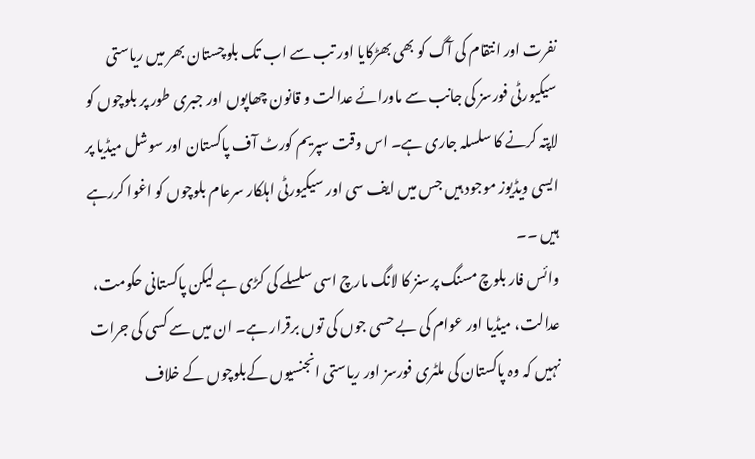نفرت اور انتقام کی آگ کو بھی بھڑکایا اور تب سے اب تک بلوچستان بھر میں ریاستی سیکیورٹی فورسز کی جانب سے ماورائے عدالت و قانون چھاپوں اور جبری طور پر بلوچوں کو لاپتہ کرنے کا سلسلہ جاری ہے۔ اس وقت سپریم کورٹ آف پاکستان اور سوشل میڈیا پر ایسی ویڈیوز موجود ہیں جس میں ایف سی اور سیکیورٹی اہلکار سرعام بلوچوں کو اغوا کررہے ہیں ۔۔
وائس فار بلوچ مسنگ پرسنز کا لانگ مارچ اسی سلسلے کی کڑی ہے لیکن پاکستانی حکومت، عدالت، میڈیا اور عوام کی بے حسی جوں کی توں برقرار ہے۔ ان میں سے کسی کی جرات نہیں کہ وہ پاکستان کی ملٹری فورسز اور ریاستی انجنسیوں کےبلوچوں کے خلاف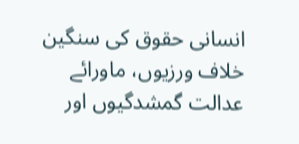انسانی حقوق کی سنگین خلاف ورزیوں، ماورائے عدالت گمشدگیوں اور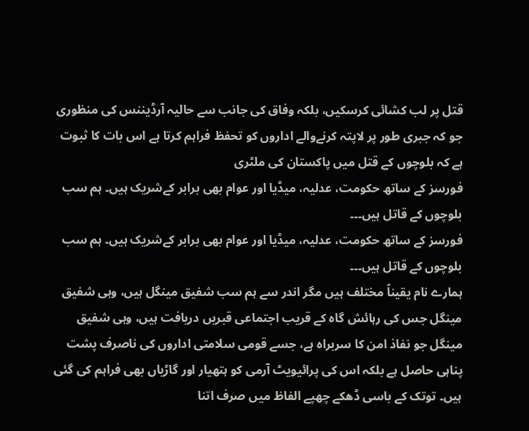قتل پر لب کشائی کرسکیں، بلکہ وفاق کی جانب سے حالیہ آرڈیننس کی منظوری جو کہ جبری طور پر لاپتہ کرنےوالے اداروں کو تحفظ فراہم کرتا ہے اس بات کا ثبوت ہے کہ بلوچوں کے قتل میں پاکستان کی ملٹری
فورسز کے ساتھ حکومت، عدلیہ، میڈیا اور عوام بھی برابر کےشریک ہیں۔ ہم سب بلوچوں کے قاتل ہیں۔۔۔
فورسز کے ساتھ حکومت، عدلیہ، میڈیا اور عوام بھی برابر کےشریک ہیں۔ ہم سب بلوچوں کے قاتل ہیں۔۔۔
ہمارے نام یقیناً مختلف ہیں مگر اندر سے ہم سب شفیق مینگل ہیں، وہی شفیق مینگل جس کی رہائش گاہ کے قریب اجتماعی قبریں دریافت ہیں، وہی شفیق مینگل جو نفاذ امن کا سربراہ ہے، جسے قومی سلامتی اداروں کی ناصرف پشت پناہی حاصل ہے بلکہ اس کی پرائیویٹ آرمی کو ہتھیار اور گاڑیاں بھی فراہم کی گئی ہیں۔ توتک کے باسی ڈھکے چھپے الفاظ میں صرف اتنا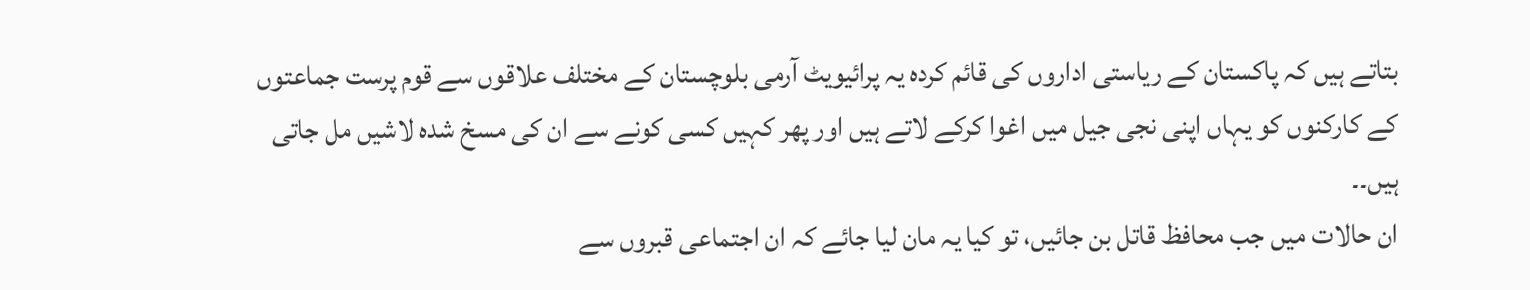بتاتے ہیں کہ پاکستان کے ریاستی اداروں کی قائم کردہ یہ پرائیویٹ آرمی بلوچستان کے مختلف علاقوں سے قوم پرست جماعتوں کے کارکنوں کو یہاں اپنی نجی جیل میں اغوا کرکے لاتے ہیں اور پھر کہیں کسی کونے سے ان کی مسخ شدہ لاشیں مل جاتی ہیں۔۔
ان حالات میں جب محافظ قاتل بن جائیں، تو کیا یہ مان لیا جائے کہ ان اجتماعی قبروں سے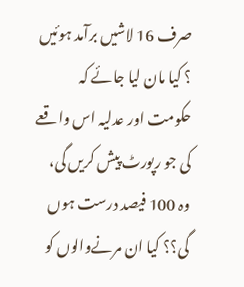صرف 16 لاشیں برآمد ہوئیں ؟ کیا مان لیا جائے کہ حکومت اور عدلیہ اس واقعے کی جو رپورٹ پیش کریں گی، وہ 100 فیصد درست ہوں گی؟؟ کیا ان مرنےوالوں کو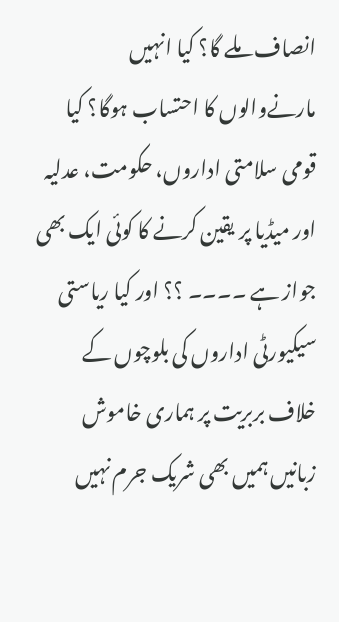انصاف ملے گا؟ کیا انہیں مارنےوالوں کا احتساب ہوگا؟ کیا قومی سلامتی اداروں، حکومت، عدلیہ اور میڈیا پر یقین کرنے کا کوئی ایک بھی جواز ہے ۔۔۔۔ ؟؟ اور کیا ریاستی سیکیورٹی اداروں کی بلوچوں کے خلاف بربریت پر ہماری خاموش زبانیں ہمیں بھی شریک جرم نہیں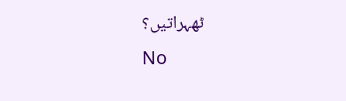ٹھہراتیں؟
No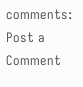comments:
Post a Comment